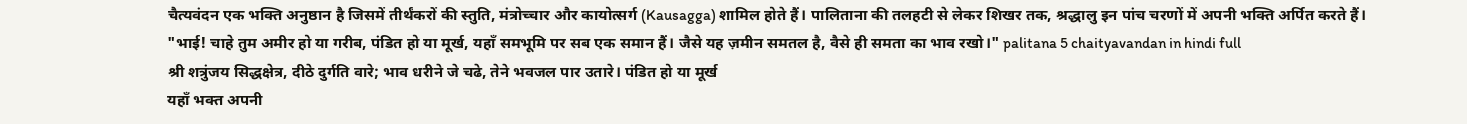चैत्यवंदन एक भक्ति अनुष्ठान है जिसमें तीर्थंकरों की स्तुति, मंत्रोच्चार और कायोत्सर्ग (Kausagga) शामिल होते हैं। पालिताना की तलहटी से लेकर शिखर तक, श्रद्धालु इन पांच चरणों में अपनी भक्ति अर्पित करते हैं।
"भाई! चाहे तुम अमीर हो या गरीब, पंडित हो या मूर्ख, यहाँ समभूमि पर सब एक समान हैं। जैसे यह ज़मीन समतल है, वैसे ही समता का भाव रखो।" palitana 5 chaityavandan in hindi full
श्री शत्रुंजय सिद्धक्षेत्र, दीठे दुर्गति वारे; भाव धरीने जे चढे, तेने भवजल पार उतारे। पंडित हो या मूर्ख
यहाँ भक्त अपनी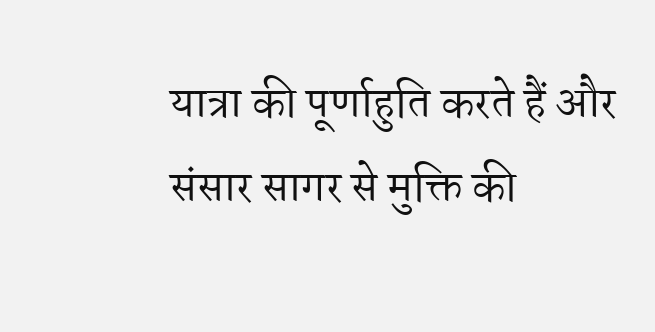यात्रा की पूर्णाहुति करते हैं और संसार सागर से मुक्ति की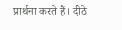प्रार्थना करते हैं। दीठे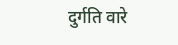दुर्गति वारे